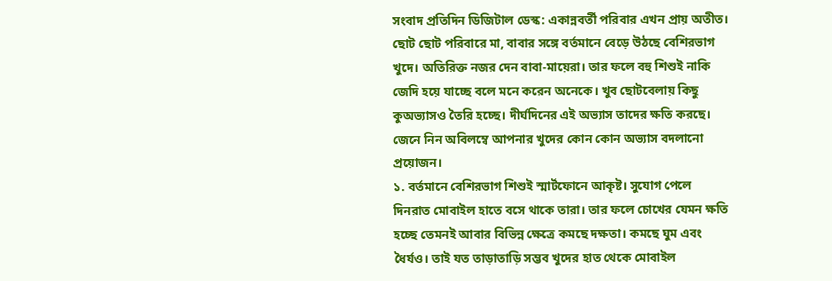সংবাদ প্রতিদিন ডিজিটাল ডেস্ক: একান্নবর্তী পরিবার এখন প্রায় অতীত। ছোট ছোট পরিবারে মা, বাবার সঙ্গে বর্তমানে বেড়ে উঠছে বেশিরভাগ খুদে। অতিরিক্ত নজর দেন বাবা-মায়েরা। তার ফলে বহু শিশুই নাকি জেদি হয়ে যাচ্ছে বলে মনে করেন অনেকে। খুব ছোটবেলায় কিছু কুঅভ্যাসও তৈরি হচ্ছে। দীর্ঘদিনের এই অভ্যাস তাদের ক্ষতি করছে। জেনে নিন অবিলম্বে আপনার খুদের কোন কোন অভ্যাস বদলানো প্রয়োজন।
১. বর্তমানে বেশিরভাগ শিশুই স্মার্টফোনে আকৃষ্ট। সুযোগ পেলে দিনরাত মোবাইল হাতে বসে থাকে তারা। তার ফলে চোখের যেমন ক্ষতি হচ্ছে তেমনই আবার বিভিন্ন ক্ষেত্রে কমছে দক্ষতা। কমছে ঘুম এবং ধৈর্যও। তাই যত তাড়াতাড়ি সম্ভব খুদের হাত থেকে মোবাইল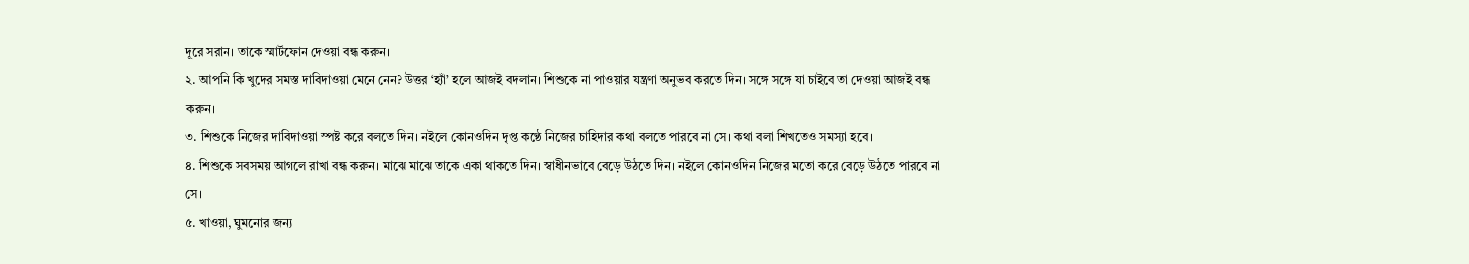দূরে সরান। তাকে স্মার্টফোন দেওয়া বন্ধ করুন।
২. আপনি কি খুদের সমস্ত দাবিদাওয়া মেনে নেন? উত্তর ‘হ্যাঁ’ হলে আজই বদলান। শিশুকে না পাওয়ার যন্ত্রণা অনুভব করতে দিন। সঙ্গে সঙ্গে যা চাইবে তা দেওয়া আজই বন্ধ করুন।
৩. শিশুকে নিজের দাবিদাওয়া স্পষ্ট করে বলতে দিন। নইলে কোনওদিন দৃপ্ত কণ্ঠে নিজের চাহিদার কথা বলতে পারবে না সে। কথা বলা শিখতেও সমস্যা হবে।
৪. শিশুকে সবসময় আগলে রাখা বন্ধ করুন। মাঝে মাঝে তাকে একা থাকতে দিন। স্বাধীনভাবে বেড়ে উঠতে দিন। নইলে কোনওদিন নিজের মতো করে বেড়ে উঠতে পারবে না সে।
৫. খাওয়া, ঘুমনোর জন্য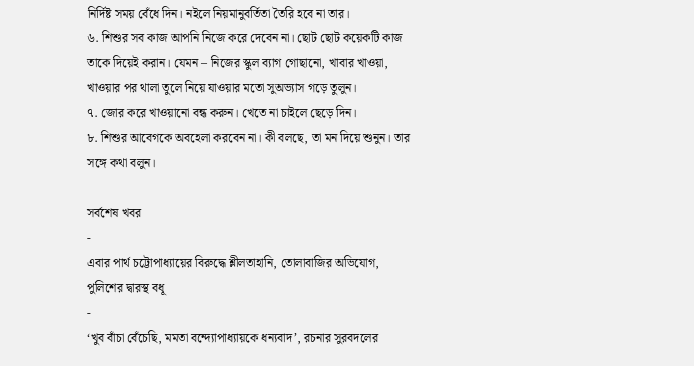নির্দিষ্ট সময় বেঁধে দিন। নইলে নিয়মানুবর্তিতা তৈরি হবে না তার।
৬. শিশুর সব কাজ আপনি নিজে করে দেবেন না। ছোট ছোট কয়েকটি কাজ তাকে দিয়েই করান। যেমন – নিজের স্কুল ব্যাগ গোছানো, খাবার খাওয়া, খাওয়ার পর থালা তুলে নিয়ে যাওয়ার মতো সুঅভ্যাস গড়ে তুলুন।
৭. জোর করে খাওয়ানো বন্ধ করুন। খেতে না চাইলে ছেড়ে দিন।
৮. শিশুর আবেগকে অবহেলা করবেন না। কী বলছে, তা মন দিয়ে শুনুন। তার সঙ্গে কথা বলুন।

সর্বশেষ খবর
-
এবার পার্থ চট্টোপাধ্যায়ের বিরুদ্ধে শ্লীলতাহানি, তোলাবাজির অভিযোগ, পুলিশের দ্বারস্থ বধূ
-
‘খুব বাঁচা বেঁচেছি, মমতা বন্দ্যোপাধ্যায়কে ধন্যবাদ’, রচনার সুরবদলের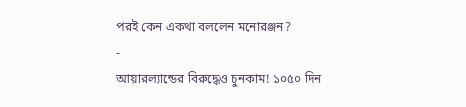পরই কেন একথা বললেন মনোরঞ্জন?
-
আয়ারল্যান্ডের বিরুদ্ধেও চুনকাম! ১০৫০ দিন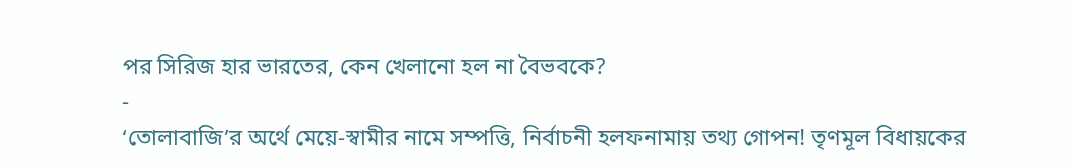পর সিরিজ হার ভারতের, কেন খেলানো হল না বৈভবকে?
-
‘তোলাবাজি’র অর্থে মেয়ে-স্বামীর নামে সম্পত্তি, নির্বাচনী হলফনামায় তথ্য গোপন! তৃণমূল বিধায়কের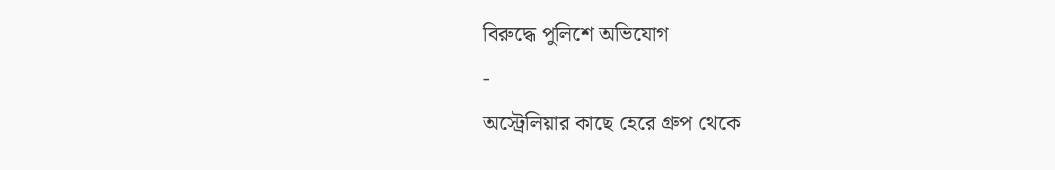বিরুদ্ধে পুলিশে অভিযোগ
-
অস্ট্রেলিয়ার কাছে হেরে গ্রুপ থেকে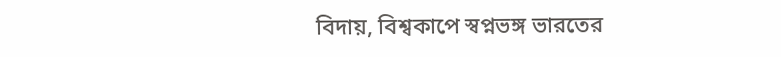বিদায়, বিশ্বকাপে স্বপ্নভঙ্গ ভারতের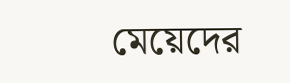মেয়েদের